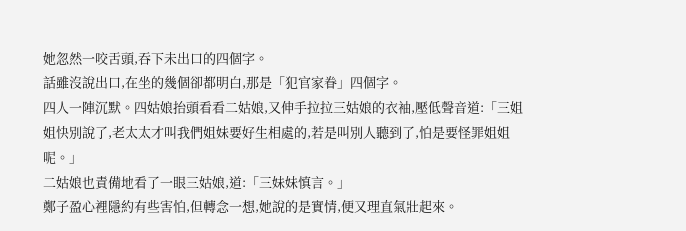她忽然一咬舌頭,吞下未出口的四個字。
話雖沒說出口,在坐的幾個卻都明白,那是「犯官家眷」四個字。
四人一陣沉默。四姑娘抬頭看看二姑娘,又伸手拉拉三姑娘的衣袖,壓低聲音道:「三姐姐快別說了,老太太才叫我們姐妹要好生相處的,若是叫別人聽到了,怕是要怪罪姐姐呢。」
二姑娘也責備地看了一眼三姑娘,道:「三妹妹慎言。」
鄭子盈心裡隱約有些害怕,但轉念一想,她說的是實情,便又理直氣壯起來。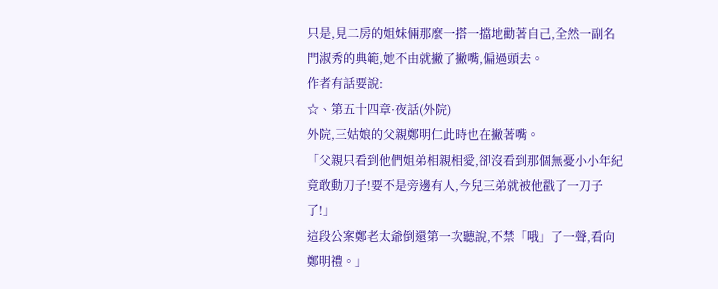只是,見二房的姐妹倆那麼一搭一擋地勸著自己,全然一副名門淑秀的典範,她不由就撇了撇嘴,偏過頭去。
作者有話要說:
☆、第五十四章·夜話(外院)
外院,三姑娘的父親鄭明仁此時也在撇著嘴。
「父親只看到他們姐弟相親相愛,卻沒看到那個無憂小小年紀竟敢動刀子!要不是旁邊有人,今兒三弟就被他戳了一刀子了!」
這段公案鄭老太爺倒還第一次聽說,不禁「哦」了一聲,看向鄭明禮。」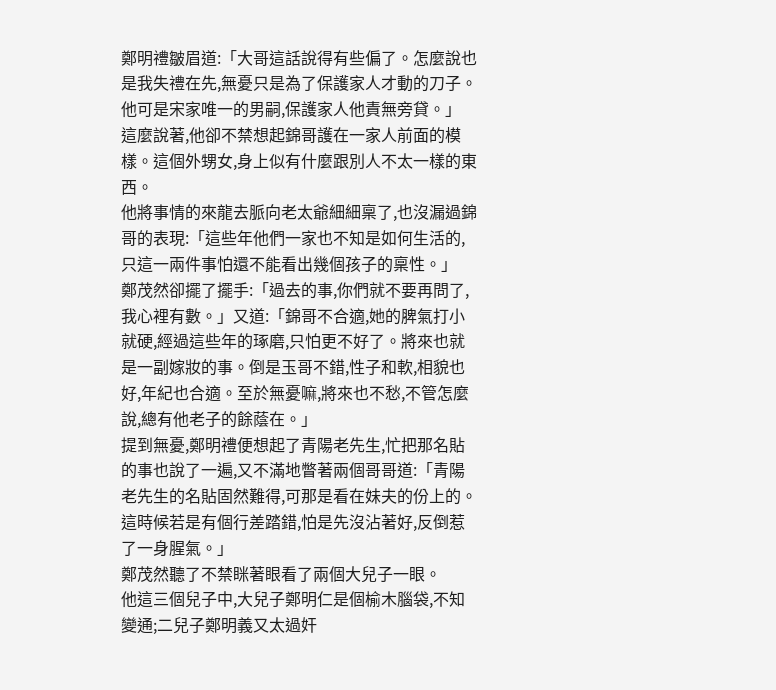鄭明禮皺眉道:「大哥這話說得有些偏了。怎麼說也是我失禮在先,無憂只是為了保護家人才動的刀子。他可是宋家唯一的男嗣,保護家人他責無旁貸。」
這麼說著,他卻不禁想起錦哥護在一家人前面的模樣。這個外甥女,身上似有什麼跟別人不太一樣的東西。
他將事情的來龍去脈向老太爺細細稟了,也沒漏過錦哥的表現:「這些年他們一家也不知是如何生活的,只這一兩件事怕還不能看出幾個孩子的稟性。」
鄭茂然卻擺了擺手:「過去的事,你們就不要再問了,我心裡有數。」又道:「錦哥不合適,她的脾氣打小就硬,經過這些年的琢磨,只怕更不好了。將來也就是一副嫁妝的事。倒是玉哥不錯,性子和軟,相貌也好,年紀也合適。至於無憂嘛,將來也不愁,不管怎麼說,總有他老子的餘蔭在。」
提到無憂,鄭明禮便想起了青陽老先生,忙把那名貼的事也說了一遍,又不滿地瞥著兩個哥哥道:「青陽老先生的名貼固然難得,可那是看在妹夫的份上的。這時候若是有個行差踏錯,怕是先沒沾著好,反倒惹了一身腥氣。」
鄭茂然聽了不禁眯著眼看了兩個大兒子一眼。
他這三個兒子中,大兒子鄭明仁是個榆木腦袋,不知變通;二兒子鄭明義又太過奸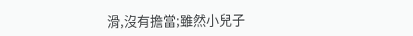滑,沒有擔當;雖然小兒子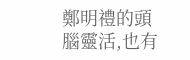鄭明禮的頭腦靈活,也有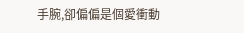手腕,卻偏偏是個愛衝動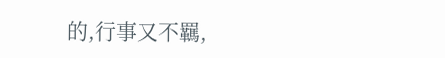的,行事又不羈,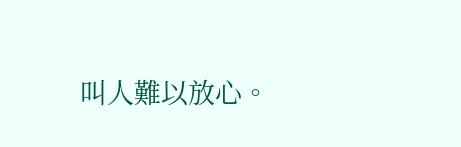叫人難以放心。